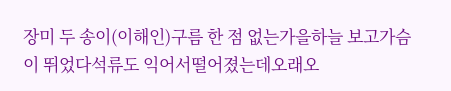장미 두 송이(이해인)구름 한 점 없는가을하늘 보고가슴이 뛰었다석류도 익어서떨어졌는데오래오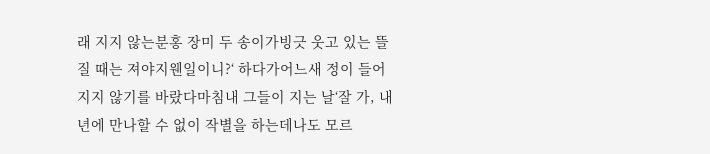래 지지 않는분홍 장미 두 송이가빙긋 웃고 있는 뜰질 때는 져야지웬일이니?‘ 하다가어느새 정이 들어지지 않기를 바랐다마침내 그들이 지는 날‘잘 가, 내년에 만나할 수 없이 작별을 하는데나도 모르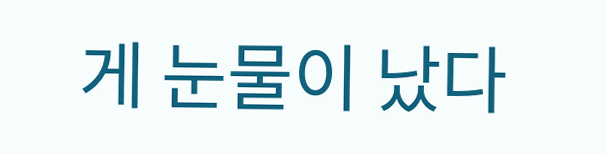게 눈물이 났다